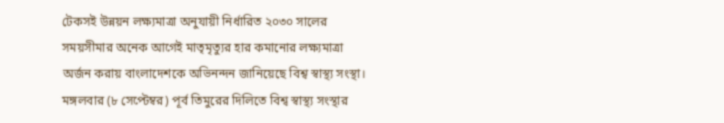টেকসই উন্নয়ন লক্ষ্যমাত্রা অনুযায়ী নির্ধারিত ২০৩০ সালের সময়সীমার অনেক আগেই মাতৃমৃত্যুর হার কমানোর লক্ষ্যমাত্রা অর্জন করায় বাংলাদেশকে অভিনন্দন জানিয়েছে বিশ্ব স্বাস্থ্য সংস্থা।
মঙ্গলবার (৮ সেপ্টেম্বর) পূর্ব তিমুরের দিলিতে বিশ্ব স্বাস্থ্য সংস্থার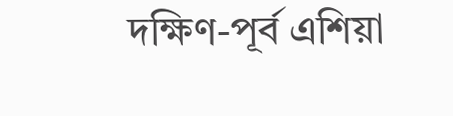দক্ষিণ-পূর্ব এশিয়া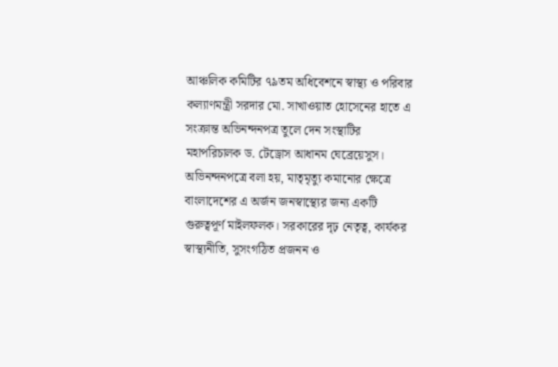আঞ্চলিক কমিটির ৭৯তম অধিবেশনে স্বাস্থ্য ও পরিবার কল্যাণমন্ত্রী সরদার মো. সাখাওয়াত হোসেনের হাতে এ সংক্রান্ত অভিনন্দনপত্র তুলে দেন সংস্থাটির মহাপরিচালক ড. টেড্রোস আধানম ঘেব্রেয়েসুস।
অভিনন্দনপত্রে বলা হয়, মাতৃমৃত্যু কমানোর ক্ষেত্রে বাংলাদেশের এ অর্জন জনস্বাস্থ্যের জন্য একটি গুরুত্বপূর্ণ মাইলফলক। সরকারের দৃঢ় নেতৃত্ব, কার্যকর স্বাস্থ্যনীতি, সুসংগঠিত প্রজনন ও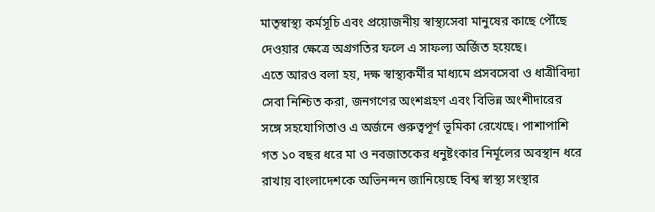মাতৃস্বাস্থ্য কর্মসূচি এবং প্রয়োজনীয় স্বাস্থ্যসেবা মানুষের কাছে পৌঁছে দেওয়ার ক্ষেত্রে অগ্রগতির ফলে এ সাফল্য অর্জিত হয়েছে।
এতে আরও বলা হয়, দক্ষ স্বাস্থ্যকর্মীর মাধ্যমে প্রসবসেবা ও ধাত্রীবিদ্যা সেবা নিশ্চিত করা, জনগণের অংশগ্রহণ এবং বিভিন্ন অংশীদারের সঙ্গে সহযোগিতাও এ অর্জনে গুরুত্বপূর্ণ ভূমিকা রেখেছে। পাশাপাশি গত ১০ বছর ধরে মা ও নবজাতকের ধনুষ্টংকার নির্মূলের অবস্থান ধরে রাখায় বাংলাদেশকে অভিনন্দন জানিয়েছে বিশ্ব স্বাস্থ্য সংস্থার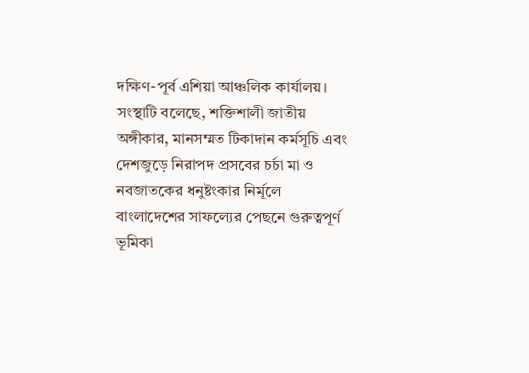দক্ষিণ-পূর্ব এশিয়া আঞ্চলিক কার্যালয়।
সংস্থাটি বলেছে, শক্তিশালী জাতীয় অঙ্গীকার, মানসম্মত টিকাদান কর্মসূচি এবং দেশজুড়ে নিরাপদ প্রসবের চর্চা মা ও নবজাতকের ধনুষ্টংকার নির্মূলে বাংলাদেশের সাফল্যের পেছনে গুরুত্বপূর্ণ ভূমিকা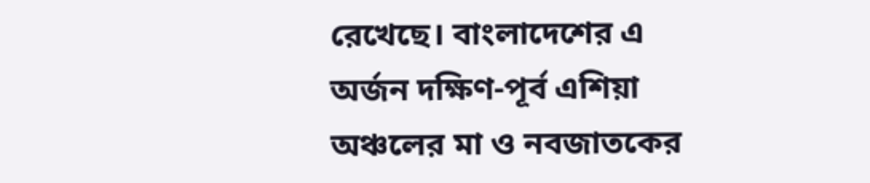রেখেছে। বাংলাদেশের এ অর্জন দক্ষিণ-পূর্ব এশিয়া অঞ্চলের মা ও নবজাতকের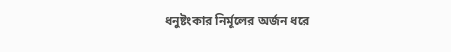ধনুষ্টংকার নির্মূলের অর্জন ধরে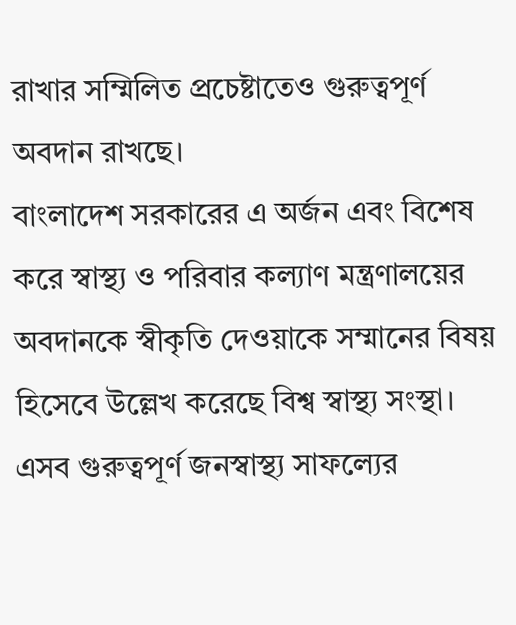রাখার সম্মিলিত প্রচেষ্টাতেও গুরুত্বপূর্ণ অবদান রাখছে।
বাংলাদেশ সরকারের এ অর্জন এবং বিশেষ করে স্বাস্থ্য ও পরিবার কল্যাণ মন্ত্রণালয়ের অবদানকে স্বীকৃতি দেওয়াকে সম্মানের বিষয় হিসেবে উল্লেখ করেছে বিশ্ব স্বাস্থ্য সংস্থা। এসব গুরুত্বপূর্ণ জনস্বাস্থ্য সাফল্যের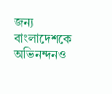জন্য বাংলাদেশকে অভিনন্দনও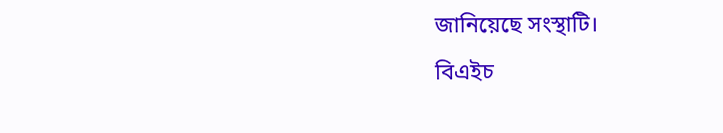জানিয়েছে সংস্থাটি।
বিএইচ